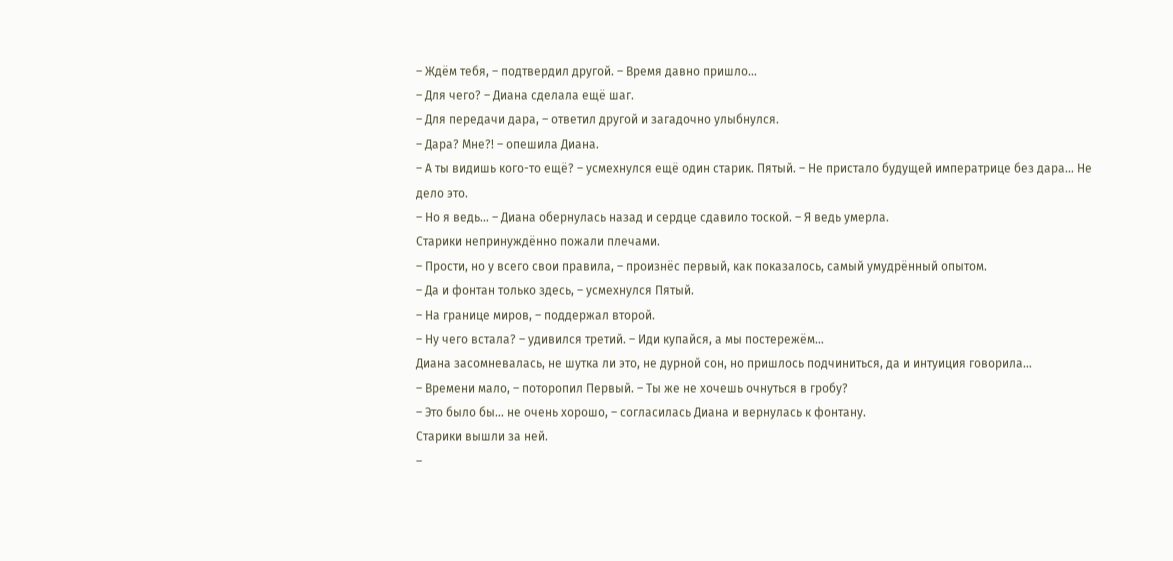– Ждём тебя, – подтвердил другой. – Время давно пришло…
– Для чего? – Диана сделала ещё шаг.
– Для передачи дара, – ответил другой и загадочно улыбнулся.
– Дара? Мне?! – опешила Диана.
– А ты видишь кого-то ещё? – усмехнулся ещё один старик. Пятый. – Не пристало будущей императрице без дара… Не дело это.
– Но я ведь… – Диана обернулась назад и сердце сдавило тоской. – Я ведь умерла.
Старики непринуждённо пожали плечами.
– Прости, но у всего свои правила, – произнёс первый, как показалось, самый умудрённый опытом.
– Да и фонтан только здесь, – усмехнулся Пятый.
– На границе миров, – поддержал второй.
– Ну чего встала? – удивился третий. – Иди купайся, а мы постережём…
Диана засомневалась, не шутка ли это, не дурной сон, но пришлось подчиниться, да и интуиция говорила…
– Времени мало, – поторопил Первый. – Ты же не хочешь очнуться в гробу?
– Это было бы… не очень хорошо, – согласилась Диана и вернулась к фонтану.
Старики вышли за ней.
–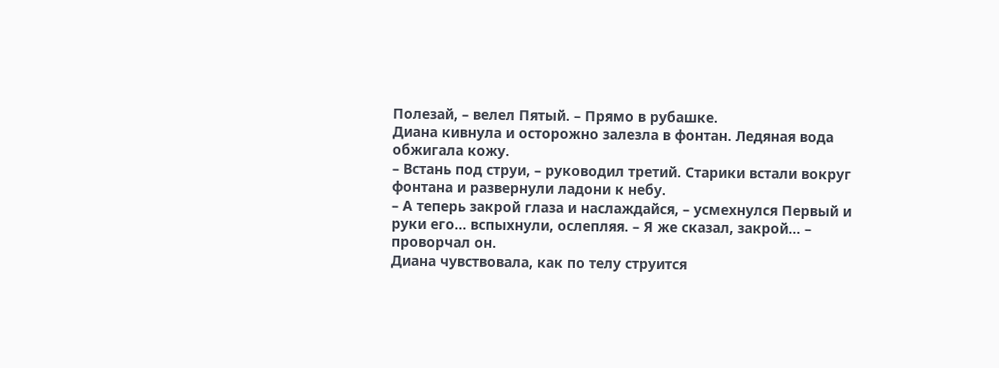Полезай, – велел Пятый. – Прямо в рубашке.
Диана кивнула и осторожно залезла в фонтан. Ледяная вода обжигала кожу.
– Встань под струи, – руководил третий. Старики встали вокруг фонтана и развернули ладони к небу.
– А теперь закрой глаза и наслаждайся, – усмехнулся Первый и руки его… вспыхнули, ослепляя. – Я же сказал, закрой… – проворчал он.
Диана чувствовала, как по телу струится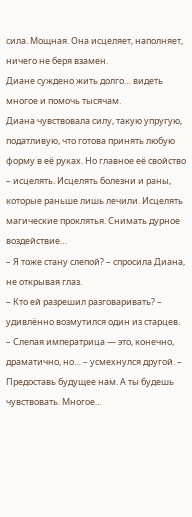сила. Мощная. Она исцеляет, наполняет, ничего не беря взамен.
Диане суждено жить долго… видеть многое и помочь тысячам.
Диана чувствовала силу, такую упругую, податливую, что готова принять любую форму в её руках. Но главное её свойство – исцелять. Исцелять болезни и раны, которые раньше лишь лечили. Исцелять магические проклятья. Снимать дурное воздействие…
– Я тоже стану слепой? – спросила Диана, не открывая глаз.
– Кто ей разрешил разговаривать? – удивлённо возмутился один из старцев.
– Слепая императрица — это, конечно, драматично, но… – усмехнулся другой. – Предоставь будущее нам. А ты будешь чувствовать. Многое…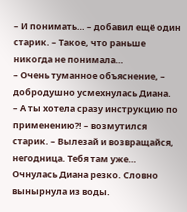– И понимать… – добавил ещё один старик. – Такое, что раньше никогда не понимала…
– Очень туманное объяснение, – добродушно усмехнулась Диана.
– А ты хотела сразу инструкцию по применению?! – возмутился старик. – Вылезай и возвращайся, негодница. Тебя там уже…
Очнулась Диана резко. Словно вынырнула из воды.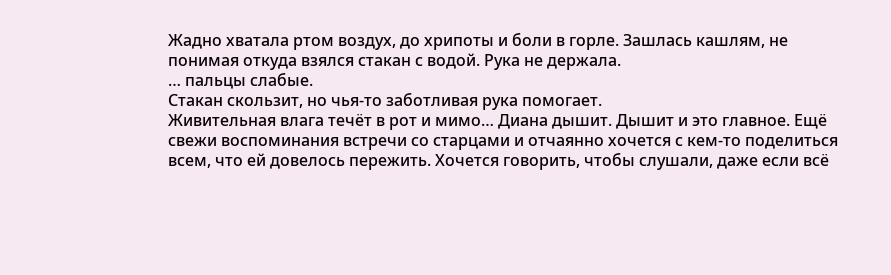Жадно хватала ртом воздух, до хрипоты и боли в горле. Зашлась кашлям, не понимая откуда взялся стакан с водой. Рука не держала.
… пальцы слабые.
Стакан скользит, но чья-то заботливая рука помогает.
Живительная влага течёт в рот и мимо… Диана дышит. Дышит и это главное. Ещё свежи воспоминания встречи со старцами и отчаянно хочется с кем-то поделиться всем, что ей довелось пережить. Хочется говорить, чтобы слушали, даже если всё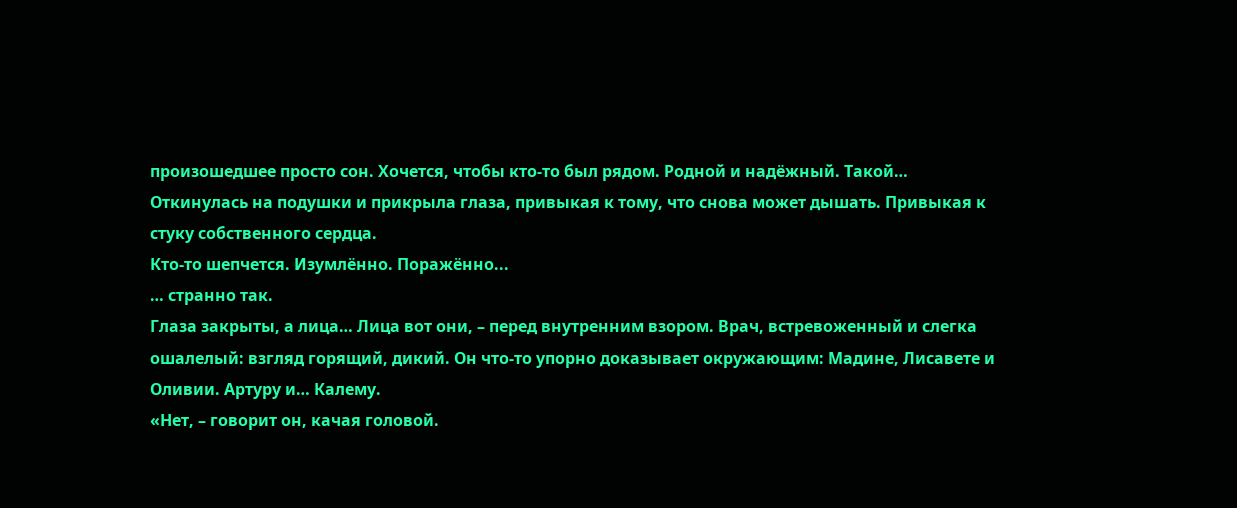произошедшее просто сон. Хочется, чтобы кто-то был рядом. Родной и надёжный. Такой…
Откинулась на подушки и прикрыла глаза, привыкая к тому, что снова может дышать. Привыкая к стуку собственного сердца.
Кто-то шепчется. Изумлённо. Поражённо...
… странно так.
Глаза закрыты, а лица… Лица вот они, – перед внутренним взором. Врач, встревоженный и слегка ошалелый: взгляд горящий, дикий. Он что-то упорно доказывает окружающим: Мадине, Лисавете и Оливии. Артуру и… Калему.
«Нет, – говорит он, качая головой.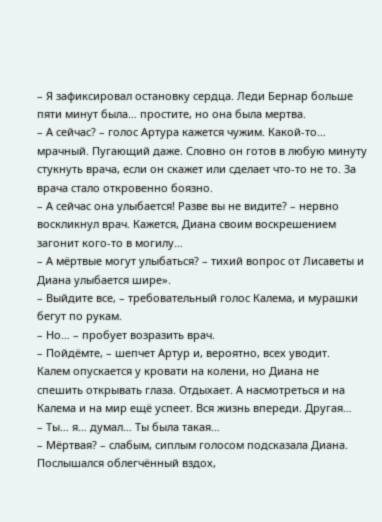– Я зафиксировал остановку сердца. Леди Бернар больше пяти минут была… простите, но она была мертва.
– А сейчас? – голос Артура кажется чужим. Какой-то… мрачный. Пугающий даже. Словно он готов в любую минуту стукнуть врача, если он скажет или сделает что-то не то. За врача стало откровенно боязно.
– А сейчас она улыбается! Разве вы не видите? – нервно воскликнул врач. Кажется, Диана своим воскрешением загонит кого-то в могилу…
– А мёртвые могут улыбаться? – тихий вопрос от Лисаветы и Диана улыбается шире».
– Выйдите все, – требовательный голос Калема, и мурашки бегут по рукам.
– Но… – пробует возразить врач.
– Пойдёмте, – шепчет Артур и, вероятно, всех уводит.
Калем опускается у кровати на колени, но Диана не спешить открывать глаза. Отдыхает. А насмотреться и на Калема и на мир ещё успеет. Вся жизнь впереди. Другая…
– Ты… я… думал… Ты была такая…
– Мёртвая? – слабым, сиплым голосом подсказала Диана.
Послышался облегчённый вздох,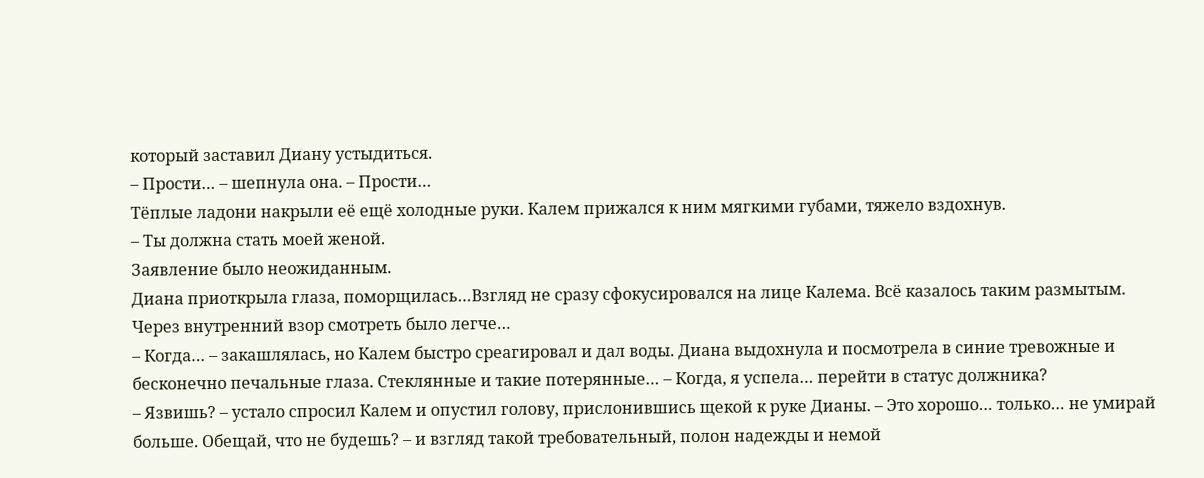который заставил Диану устыдиться.
– Прости… – шепнула она. – Прости…
Тёплые ладони накрыли её ещё холодные руки. Калем прижался к ним мягкими губами, тяжело вздохнув.
– Ты должна стать моей женой.
Заявление было неожиданным.
Диана приоткрыла глаза, поморщилась…Взгляд не сразу сфокусировался на лице Калема. Всё казалось таким размытым. Через внутренний взор смотреть было легче…
– Когда… – закашлялась, но Калем быстро среагировал и дал воды. Диана выдохнула и посмотрела в синие тревожные и бесконечно печальные глаза. Стеклянные и такие потерянные… – Когда, я успела… перейти в статус должника?
– Язвишь? – устало спросил Калем и опустил голову, прислонившись щекой к руке Дианы. – Это хорошо… только… не умирай больше. Обещай, что не будешь? – и взгляд такой требовательный, полон надежды и немой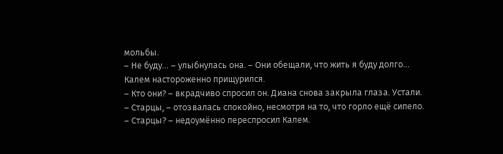мольбы.
– Не буду… – улыбнулась она. – Они обещали, что жить я буду долго…
Калем настороженно прищурился.
– Кто они? – вкрадчиво спросил он. Диана снова закрыла глаза. Устали.
– Старцы, – отозвалась спокойно, несмотря на то, что горло ещё сипело.
– Старцы? – недоумённо переспросил Калем.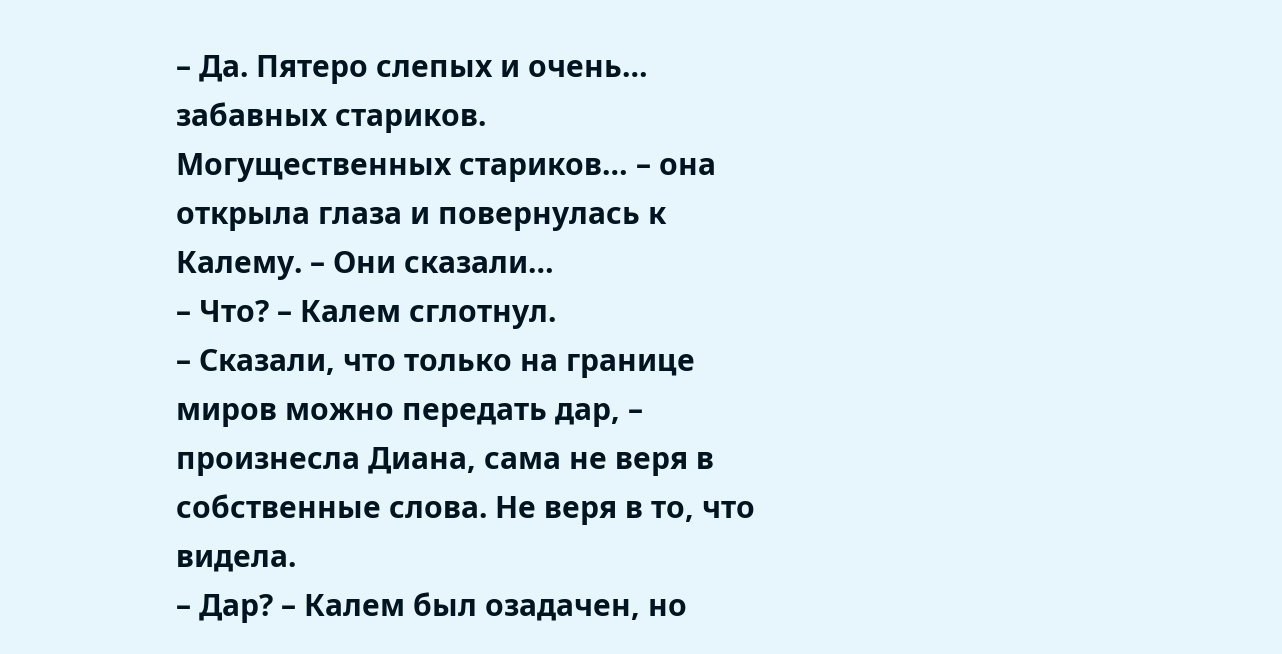– Да. Пятеро слепых и очень… забавных стариков. Могущественных стариков… – она открыла глаза и повернулась к Калему. – Они сказали…
– Что? – Калем сглотнул.
– Сказали, что только на границе миров можно передать дар, – произнесла Диана, сама не веря в собственные слова. Не веря в то, что видела.
– Дар? – Калем был озадачен, но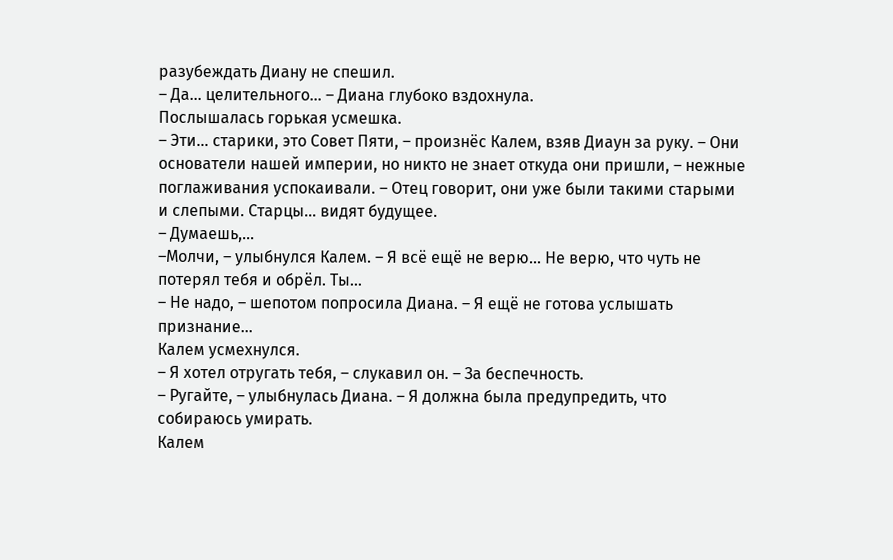разубеждать Диану не спешил.
– Да… целительного… – Диана глубоко вздохнула.
Послышалась горькая усмешка.
– Эти… старики, это Совет Пяти, – произнёс Калем, взяв Диаун за руку. – Они основатели нашей империи, но никто не знает откуда они пришли, – нежные поглаживания успокаивали. – Отец говорит, они уже были такими старыми и слепыми. Старцы… видят будущее.
– Думаешь,…
–Молчи, – улыбнулся Калем. – Я всё ещё не верю… Не верю, что чуть не потерял тебя и обрёл. Ты…
– Не надо, – шепотом попросила Диана. – Я ещё не готова услышать признание…
Калем усмехнулся.
– Я хотел отругать тебя, – слукавил он. – За беспечность.
– Ругайте, – улыбнулась Диана. – Я должна была предупредить, что собираюсь умирать.
Калем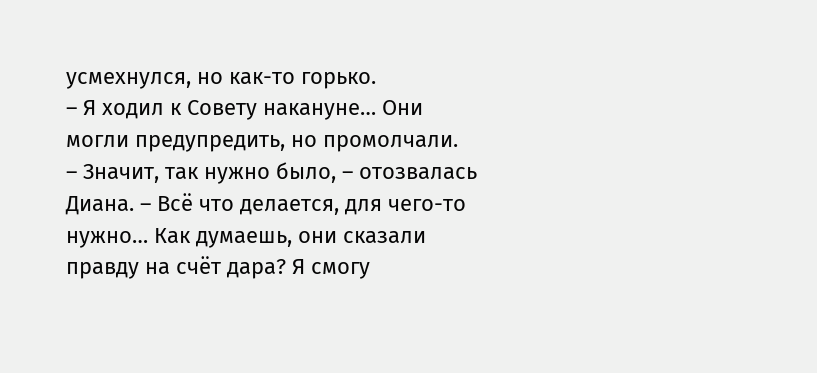усмехнулся, но как-то горько.
– Я ходил к Совету накануне… Они могли предупредить, но промолчали.
– Значит, так нужно было, – отозвалась Диана. – Всё что делается, для чего-то нужно… Как думаешь, они сказали правду на счёт дара? Я смогу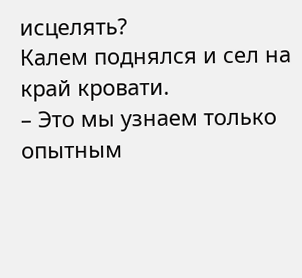исцелять?
Калем поднялся и сел на край кровати.
– Это мы узнаем только опытным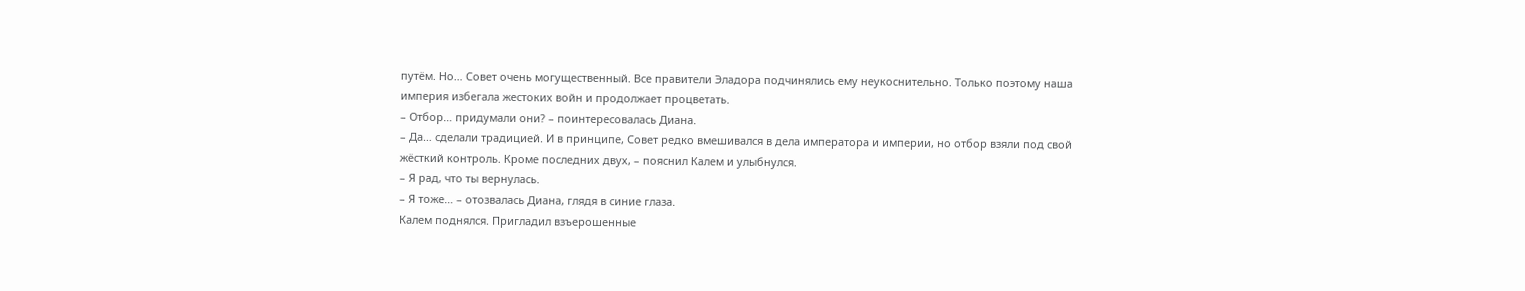путём. Но… Совет очень могущественный. Все правители Эладора подчинялись ему неукоснительно. Только поэтому наша империя избегала жестоких войн и продолжает процветать.
– Отбор… придумали они? – поинтересовалась Диана.
– Да… сделали традицией. И в принципе, Совет редко вмешивался в дела императора и империи, но отбор взяли под свой жёсткий контроль. Кроме последних двух, – пояснил Калем и улыбнулся.
– Я рад, что ты вернулась.
– Я тоже… – отозвалась Диана, глядя в синие глаза.
Калем поднялся. Пригладил взъерошенные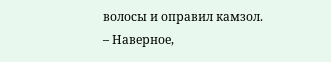волосы и оправил камзол.
– Наверное,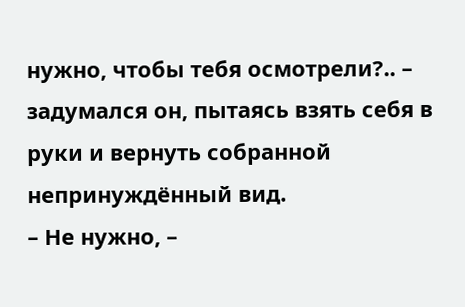нужно, чтобы тебя осмотрели?.. – задумался он, пытаясь взять себя в руки и вернуть собранной непринуждённый вид.
– Не нужно, –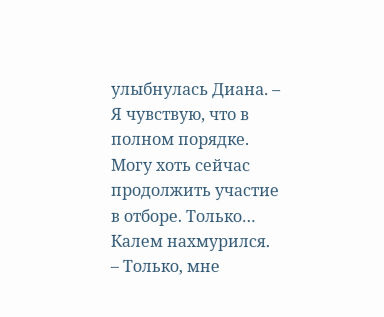улыбнулась Диана. – Я чувствую, что в полном порядке. Могу хоть сейчас продолжить участие в отборе. Только…
Калем нахмурился.
– Только, мне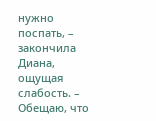нужно поспать, – закончила Диана, ощущая слабость. – Обещаю, что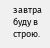завтра буду в строю.